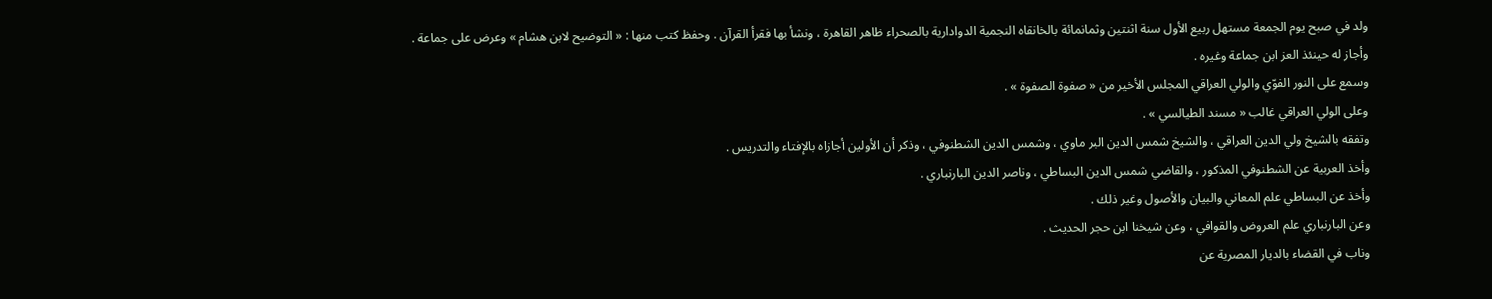ولد في صبح يوم الجمعة مستهل ربيع الأول سنة اثنتين وثمانمائة بالخانقاه النجمية الدوادارية بالصحراء ظاهر القاهرة ، ونشأ بها فقرأ القرآن . وحفظ كتب منها : « التوضيح لابن هشام » وعرض على جماعة .
وأجاز له حينئذ العز ابن جماعة وغيره .
وسمع على النور الفوّي والولي العراقي المجلس الأخير من « صفوة الصفوة » .
وعلى الولي العراقي غالب « مسند الطيالسي » .
وتفقه بالشيخ ولي الدين العراقي ، والشيخ شمس الدين البر ماوي ، وشمس الدين الشطنوفي ، وذكر أن الأولين أجازاه بالإفتاء والتدريس .
وأخذ العربية عن الشطنوفي المذكور ، والقاضي شمس الدين البساطي ، وناصر الدين البارنباري .
وأخذ عن البساطي علم المعاني والبيان والأصول وغير ذلك .
وعن البارنباري علم العروض والقوافي ، وعن شيخنا ابن حجر الحديث .
وناب في القضاء بالديار المصرية عن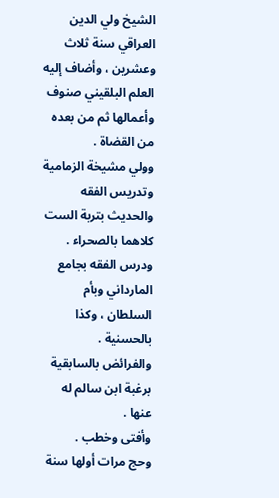الشيخ ولي الدين العراقي سنة ثلاث وعشرين ، وأضاف إليه العلم البلقيني صنوف وأعمالها ثم من بعده من القضاة .
وولي مشيخة الزمامية وتدريس الفقه والحديث بتربة الست كلاهما بالصحراء .
ودرس الفقه بجامع المارداني وبأم السلطان ، وكذا بالحسنية .
والفرائض بالسابقية برغبة ابن سالم له عنها .
وأفتى وخطب .
وحج مرات أولها سنة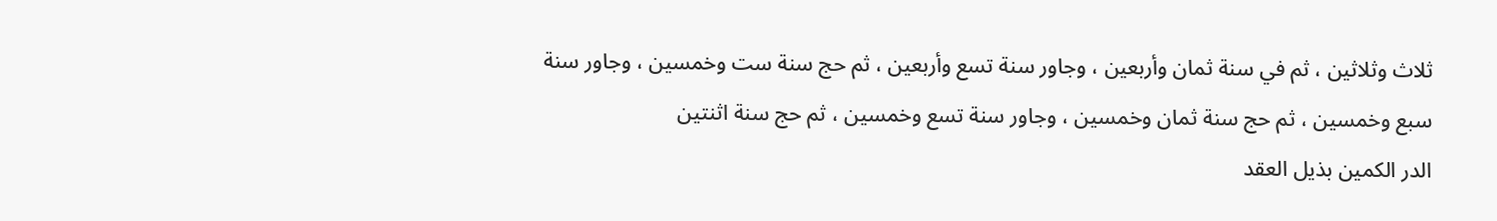ثلاث وثلاثين ، ثم في سنة ثمان وأربعين ، وجاور سنة تسع وأربعين ، ثم حج سنة ست وخمسين ، وجاور سنة سبع وخمسين ، ثم حج سنة ثمان وخمسين ، وجاور سنة تسع وخمسين ، ثم حج سنة اثنتين
الدر الكمين بذيل العقد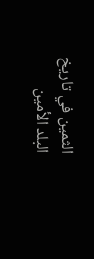الثمين في تاريخ البلد الأمين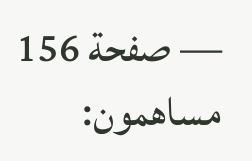— صفحة 156
مساهمون: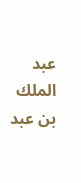عبد الملك بن عبد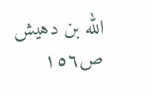الله بن دهيش
ص١٥٦